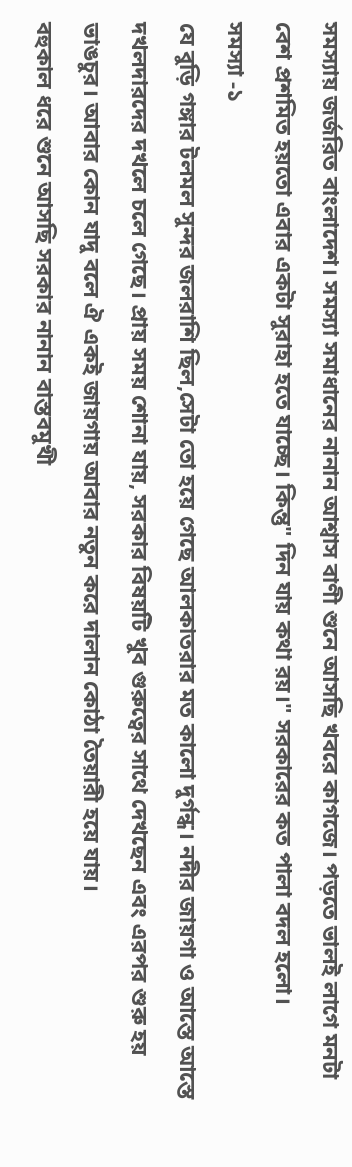সমস্যায় জর্জরিত বাংলাদেশ। সমস্যা সমাধানের নানান আশ্বাস বাণী শুনে আসছি খবরে কাগজে। পড়তে ভালই লাগে মনটা বেশ প্রশমিত হয়তো এবার একটা সুরাহা হতে যাচ্ছে। কিন্তু" দিন যায় কথা রয়।" সরকারের কত পালা বদল হলো।
সমস্যা -১
যে বুড়ি গঙ্গার টলমল সুন্দর জলরাশি ছিল,সেটা তো হয়ে গেছে আলকাতরার মত কালো দুর্গন্ধ। নদীর জায়গা ও আস্তে আস্তে দখলদারদের দখলে চলে গেছে। প্রায় সময় শোনা যায়, সরকার বিষয়টি খুব গুরুত্বের সাথে দেখছেন এবং এরপর শুরু হয় ভাঙচুর। আবার কোন যাদু বলে ঐ একই জায়গায় আবার নতুন করে দালান কোঠা তৈয়ারী হয়ে যায়।
বহুকাল ধরে শুনে আসছি সরকার নানান বাস্তবমুখী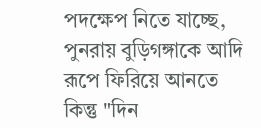পদক্ষেপ নিতে যাচ্ছে, পুনরায় বুড়িগঙ্গাকে আদি রূপে ফিরিয়ে আনতে কিন্তু "দিন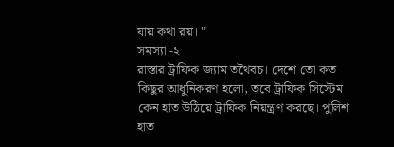যায় কথা রয়। "
সমস্যা -২
রাস্তার ট্রাফিক জ্যাম তথৈবচ। দেশে তো কত কিছুর আধুনিকরণ হলো, তবে ট্রাফিক সিস্টেম কেন হাত উঠিয়ে ট্রাফিক নিয়ন্ত্রণ করছে। পুলিশ হাত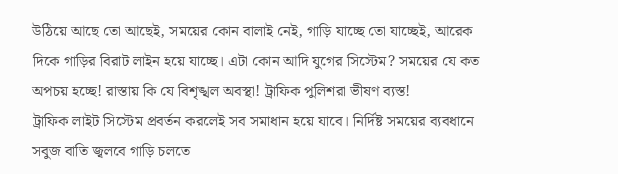উঠিয়ে আছে তো আছেই, সময়ের কোন বালাই নেই, গাড়ি যাচ্ছে তো যাচ্ছেই, আরেক দিকে গাড়ির বিরাট লাইন হয়ে যাচ্ছে। এটা কোন আদি যুগের সিস্টেম? সময়ের যে কত অপচয় হচ্ছে! রাস্তায় কি যে বিশৃঙ্খল অবস্থা! ট্রাফিক পুলিশরা ভীষণ ব্যস্ত!
ট্রাফিক লাইট সিস্টেম প্রবর্তন করলেই সব সমাধান হয়ে যাবে। নির্দিষ্ট সময়ের ব্যবধানে সবুজ বাতি জ্বলবে গাড়ি চলতে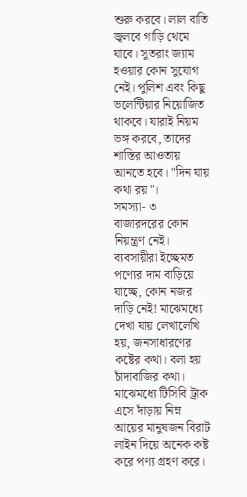শুরু করবে। লাল বাতি জ্বলবে গাড়ি থেমে যাবে। সুতরাং জ্যাম হওয়ার কোন সুযোগ নেই। পুলিশ এবং কিছু ভলেন্টিয়ার নিয়োজিত থাকবে। যারাই নিয়ম ভঙ্গ করবে, তাদের শাস্তির আওতায় আনতে হবে। "দিন যায় কথা রয়"।
সমস্যা- ৩
বাজারদরের কোন নিয়ন্ত্রণ নেই। ব্যবসায়ীরা ইচ্ছেমত পণ্যের দাম বাড়িয়ে যাচ্ছে, কোন নজর দাড়ি নেই! মাঝেমধ্যে দেখা যায় লেখালেখি হয়, জনসাধারণের কষ্টের কথা। বলা হয় চাঁদাবাজির কথা। মাঝেমধ্যে টিসিবি ট্রাক এসে দাঁড়ায় নিম্ন আয়ের মানুষজন বিরাট লাইন দিয়ে অনেক কষ্ট করে পণ্য গ্রহণ করে।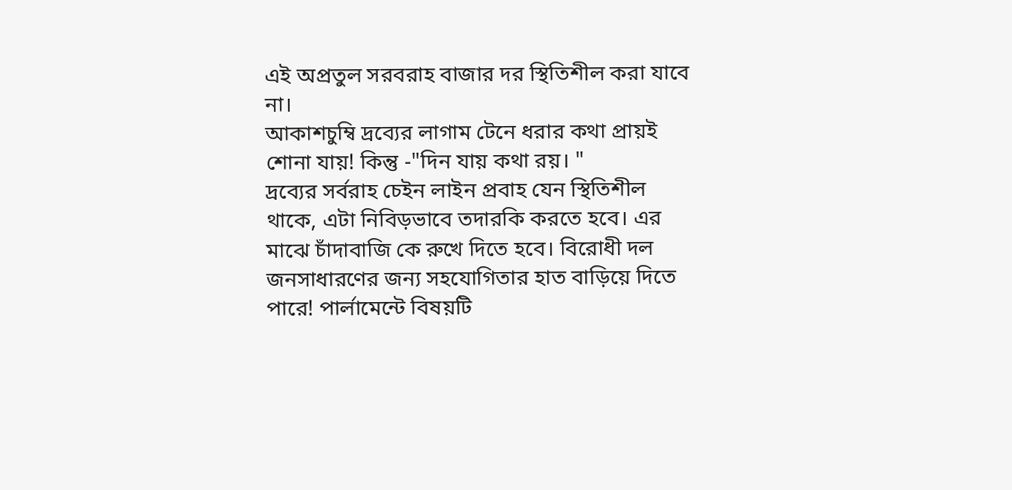এই অপ্রতুল সরবরাহ বাজার দর স্থিতিশীল করা যাবে না।
আকাশচুম্বি দ্রব্যের লাগাম টেনে ধরার কথা প্রায়ই শোনা যায়! কিন্তু -"দিন যায় কথা রয়। "
দ্রব্যের সর্বরাহ চেইন লাইন প্রবাহ যেন স্থিতিশীল থাকে, এটা নিবিড়ভাবে তদারকি করতে হবে। এর মাঝে চাঁদাবাজি কে রুখে দিতে হবে। বিরোধী দল জনসাধারণের জন্য সহযোগিতার হাত বাড়িয়ে দিতে পারে! পার্লামেন্টে বিষয়টি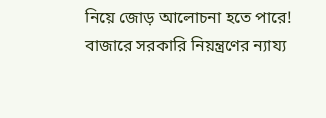নিয়ে জোড় আলোচনা হতে পারে!
বাজারে সরকারি নিয়ন্ত্রণের ন্যায্য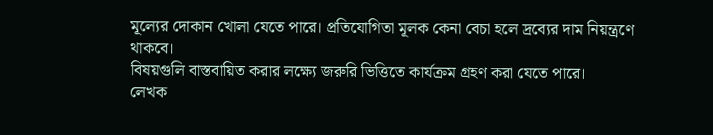মূল্যের দোকান খোলা যেতে পারে। প্রতিযোগিতা মূলক কেনা বেচা হলে দ্রব্যের দাম নিয়ন্ত্রণে থাকবে।
বিষয়গুলি বাস্তবায়িত করার লক্ষ্যে জরুরি ভিত্তিতে কার্যক্রম গ্রহণ করা যেতে পারে।
লেখক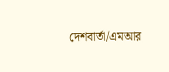দেশবার্তা/এমআর